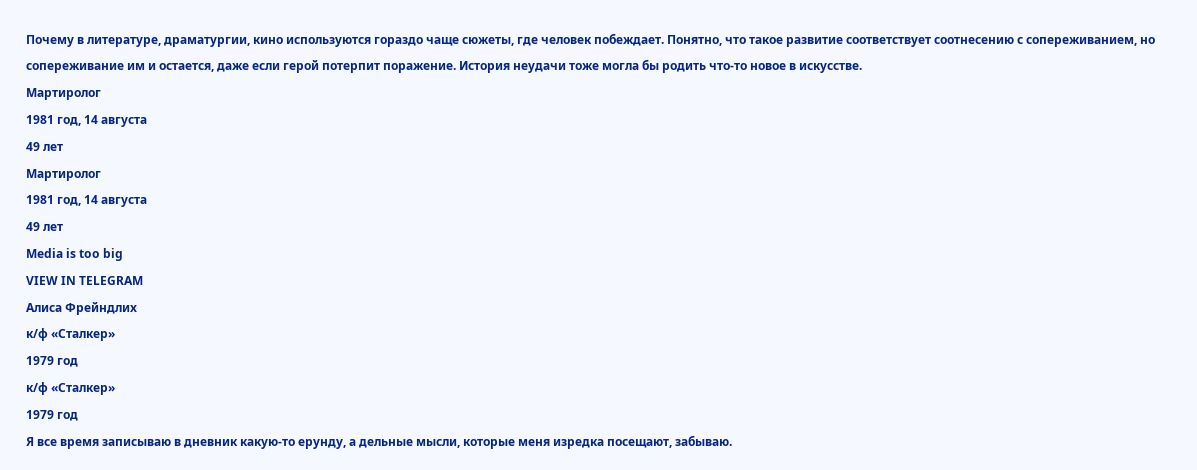Почему в литературе, драматургии, кино используются гораздо чаще сюжеты, где человек побеждает. Понятно, что такое развитие соответствует соотнесению с сопереживанием, но сопереживание им и остается, даже если герой потерпит поражение. История неудачи тоже могла бы родить что-то новое в искусстве.
Мартиролог
1981 год, 14 августа
49 лет
Мартиролог
1981 год, 14 августа
49 лет
Media is too big
VIEW IN TELEGRAM
Алиса Фрейндлих
к/ф «Сталкер»
1979 год
к/ф «Сталкер»
1979 год
Я все время записываю в дневник какую-то ерунду, а дельные мысли, которые меня изредка посещают, забываю.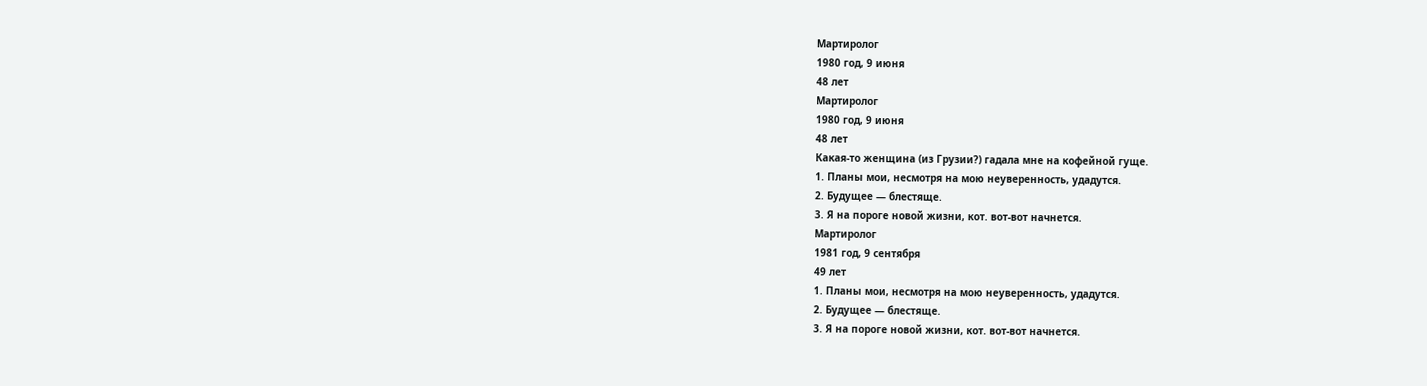Мартиролог
1980 год, 9 июня
48 лет
Мартиролог
1980 год, 9 июня
48 лет
Какая-то женщина (из Грузии?) гадала мне на кофейной гуще.
1. Планы мои, несмотря на мою неуверенность, удадутся.
2. Будущее — блестяще.
3. Я на пороге новой жизни, кот. вот-вот начнется.
Мартиролог
1981 год, 9 сентября
49 лет
1. Планы мои, несмотря на мою неуверенность, удадутся.
2. Будущее — блестяще.
3. Я на пороге новой жизни, кот. вот-вот начнется.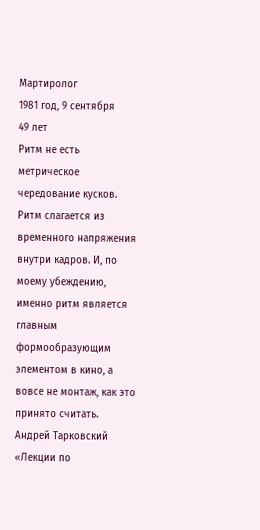Мартиролог
1981 год, 9 сентября
49 лет
Ритм не есть метрическое чередование кусков. Ритм слагается из временного напряжения внутри кадров. И, по моему убеждению, именно ритм является главным формообразующим элементом в кино, а вовсе не монтаж, как это принято считать.
Андрей Тарковский
«Лекции по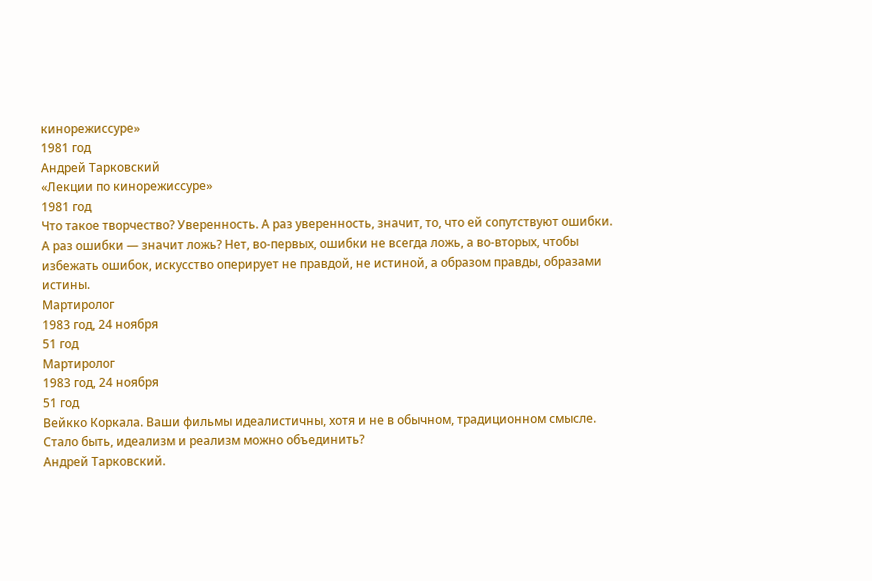кинорежиссуре»
1981 год
Андрей Тарковский
«Лекции по кинорежиссуре»
1981 год
Что такое творчество? Уверенность. А раз уверенность, значит, то, что ей сопутствуют ошибки. А раз ошибки — значит ложь? Нет, во-первых, ошибки не всегда ложь, а во-вторых, чтобы избежать ошибок, искусство оперирует не правдой, не истиной, а образом правды, образами истины.
Мартиролог
1983 год, 24 ноября
51 год
Мартиролог
1983 год, 24 ноября
51 год
Вейкко Коркала. Ваши фильмы идеалистичны, хотя и не в обычном, традиционном смысле. Стало быть, идеализм и реализм можно объединить?
Андрей Тарковский.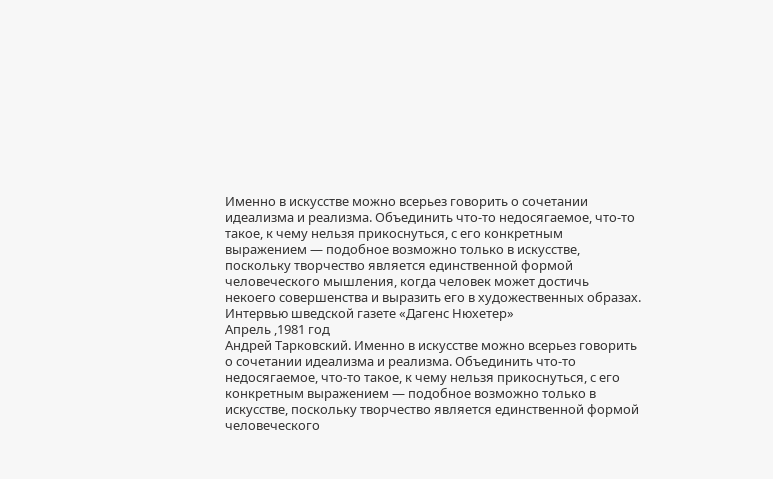Именно в искусстве можно всерьез говорить о сочетании идеализма и реализма. Объединить что-то недосягаемое, что-то такое, к чему нельзя прикоснуться, с его конкретным выражением — подобное возможно только в искусстве, поскольку творчество является единственной формой человеческого мышления, когда человек может достичь некоего совершенства и выразить его в художественных образах.
Интервью шведской газете «Дагенс Нюхетер»
Апрель ,1981 год
Андрей Тарковский. Именно в искусстве можно всерьез говорить о сочетании идеализма и реализма. Объединить что-то недосягаемое, что-то такое, к чему нельзя прикоснуться, с его конкретным выражением — подобное возможно только в искусстве, поскольку творчество является единственной формой человеческого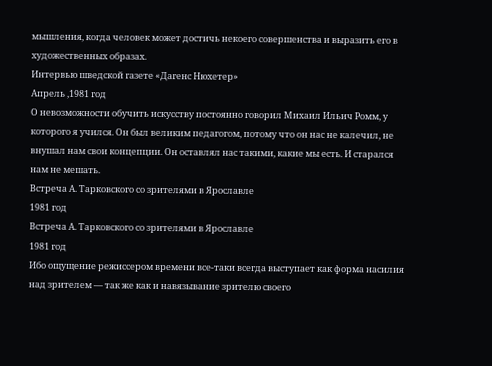мышления, когда человек может достичь некоего совершенства и выразить его в художественных образах.
Интервью шведской газете «Дагенс Нюхетер»
Апрель ,1981 год
О невозможности обучить искусству постоянно говорил Михаил Ильич Ромм, у которого я учился. Он был великим педагогом, потому что он нас не калечил, не внушал нам свои концепции. Он оставлял нас такими, какие мы есть. И старался нам не мешать.
Встреча А. Тарковского со зрителями в Ярославле
1981 год
Встреча А. Тарковского со зрителями в Ярославле
1981 год
Ибо ощущение режиссером времени все-таки всегда выступает как форма насилия над зрителем — так же как и навязывание зрителю своего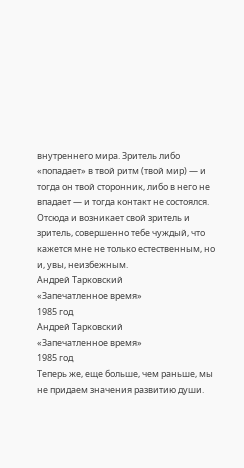внутреннего мира. Зритель либо «попадает» в твой ритм (твой мир) — и тогда он твой сторонник, либо в него не впадает — и тогда контакт не состоялся. Отсюда и возникает свой зритель и зритель, совершенно тебе чуждый, что кажется мне не только естественным, но и, увы, неизбежным.
Андрей Тарковский
«Запечатленное время»
1985 год
Андрей Тарковский
«Запечатленное время»
1985 год
Теперь же, еще больше, чем раньше, мы не придаем значения развитию души.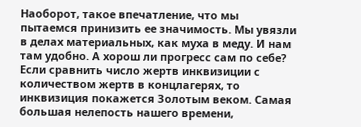Наоборот, такое впечатление, что мы пытаемся принизить ее значимость. Мы увязли в делах материальных, как муха в меду. И нам там удобно. А хорош ли прогресс сам по себе? Если сравнить число жертв инквизиции с количеством жертв в концлагерях, то инквизиция покажется Золотым веком. Самая большая нелепость нашего времени,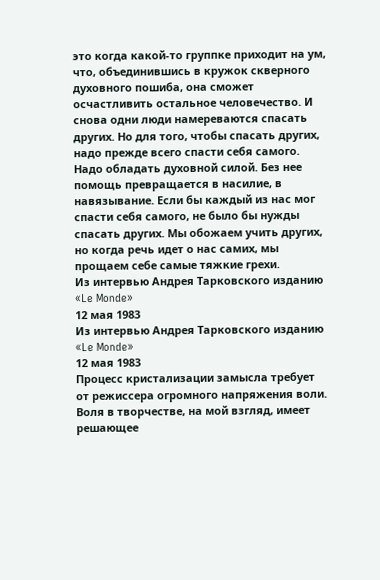это когда какой-то группке приходит на ум, что, объединившись в кружок скверного духовного пошиба, она сможет осчастливить остальное человечество. И снова одни люди намереваются спасать других. Но для того, чтобы спасать других, надо прежде всего спасти себя самого. Надо обладать духовной силой. Без нее помощь превращается в насилие, в навязывание. Если бы каждый из нас мог спасти себя самого, не было бы нужды спасать других. Мы обожаем учить других, но когда речь идет о нас самих, мы прощаем себе самые тяжкие грехи.
Из интервью Андрея Тарковского изданию «Le Monde»
12 мая 1983
Из интервью Андрея Тарковского изданию «Le Monde»
12 мая 1983
Процесс кристализации замысла требует от режиссера огромного напряжения воли. Воля в творчестве, на мой взгляд, имеет решающее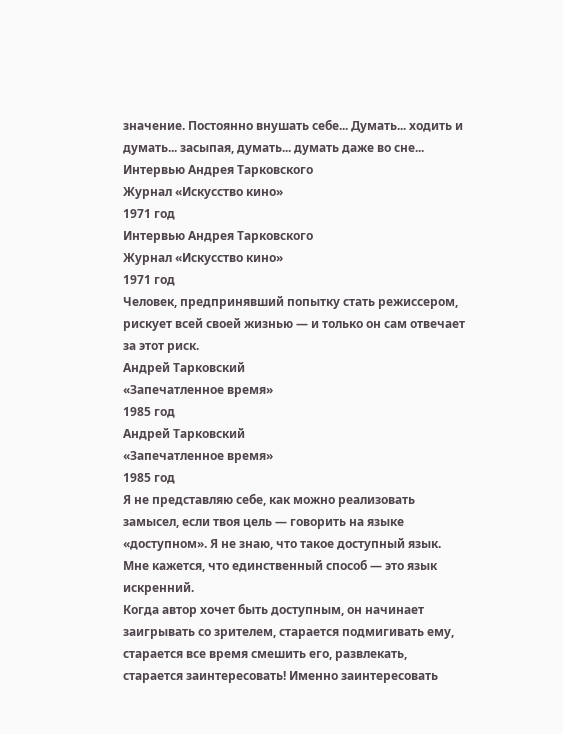значение. Постоянно внушать себе... Думать... ходить и думать... засыпая, думать... думать даже во сне...
Интервью Андрея Тарковского
Журнал «Искусство кино»
1971 год
Интервью Андрея Тарковского
Журнал «Искусство кино»
1971 год
Человек, предпринявший попытку стать режиссером, рискует всей своей жизнью — и только он сам отвечает за этот риск.
Андрей Тарковский
«Запечатленное время»
1985 год
Андрей Тарковский
«Запечатленное время»
1985 год
Я не представляю себе, как можно реализовать замысел, если твоя цель — говорить на языке «доступном». Я не знаю, что такое доступный язык. Мне кажется, что единственный способ — это язык искренний.
Когда автор хочет быть доступным, он начинает заигрывать со зрителем, старается подмигивать ему, старается все время смешить его, развлекать, старается заинтересовать! Именно заинтересовать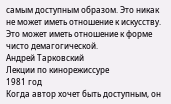самым доступным образом. Это никак не может иметь отношение к искусству. Это может иметь отношение к форме чисто демагогической.
Андрей Тарковский
Лекции по кинорежиссуре
1981 год
Когда автор хочет быть доступным, он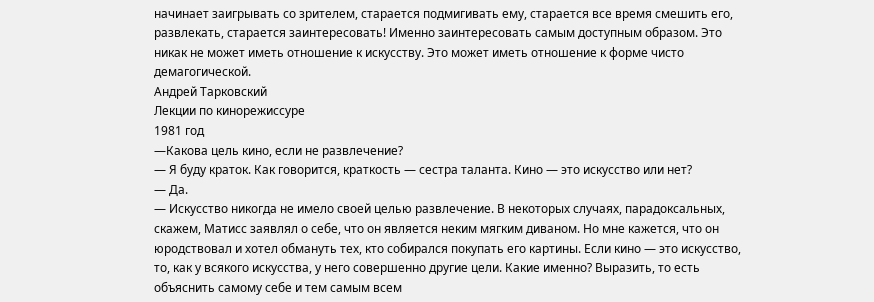начинает заигрывать со зрителем, старается подмигивать ему, старается все время смешить его, развлекать, старается заинтересовать! Именно заинтересовать самым доступным образом. Это никак не может иметь отношение к искусству. Это может иметь отношение к форме чисто демагогической.
Андрей Тарковский
Лекции по кинорежиссуре
1981 год
—Какова цель кино, если не развлечение?
— Я буду краток. Как говорится, краткость — сестра таланта. Кино — это искусство или нет?
— Да.
— Искусство никогда не имело своей целью развлечение. В некоторых случаях, парадоксальных, скажем, Матисс заявлял о себе, что он является неким мягким диваном. Но мне кажется, что он юродствовал и хотел обмануть тех, кто собирался покупать его картины. Если кино — это искусство, то, как у всякого искусства, у него совершенно другие цели. Какие именно? Выразить, то есть объяснить самому себе и тем самым всем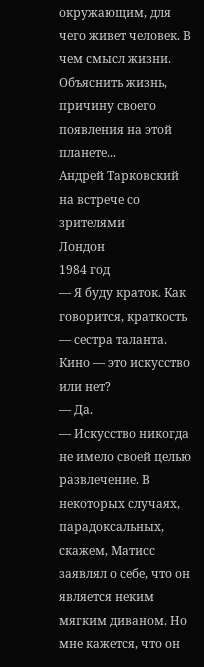окружающим, для чего живет человек. В чем смысл жизни. Объяснить жизнь, причину своего появления на этой планете...
Андрей Тарковский на встрече со зрителями
Лондон
1984 год
— Я буду краток. Как говорится, краткость — сестра таланта. Кино — это искусство или нет?
— Да.
— Искусство никогда не имело своей целью развлечение. В некоторых случаях, парадоксальных, скажем, Матисс заявлял о себе, что он является неким мягким диваном. Но мне кажется, что он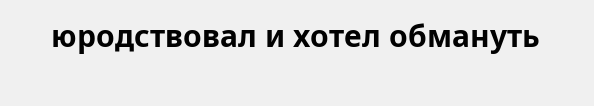юродствовал и хотел обмануть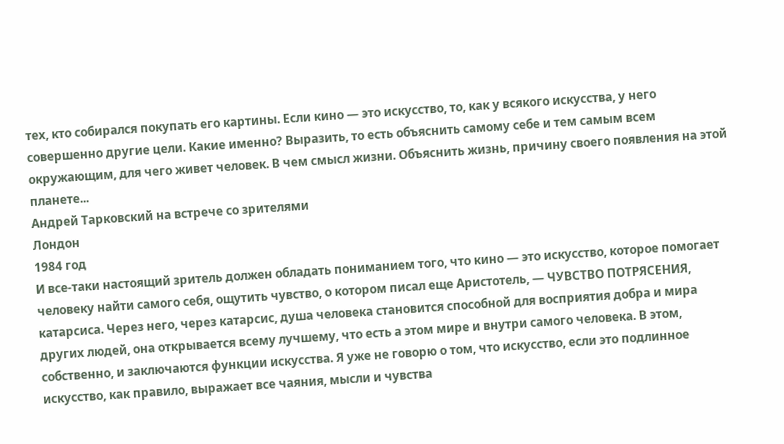тех, кто собирался покупать его картины. Если кино — это искусство, то, как у всякого искусства, у него совершенно другие цели. Какие именно? Выразить, то есть объяснить самому себе и тем самым всем окружающим, для чего живет человек. В чем смысл жизни. Объяснить жизнь, причину своего появления на этой планете...
Андрей Тарковский на встрече со зрителями
Лондон
1984 год
И все-таки настоящий зритель должен обладать пониманием того, что кино — это искусство, которое помогает человеку найти самого себя, ощутить чувство, о котором писал еще Аристотель, — ЧУВСТВО ПОТРЯСЕНИЯ, катарсиса. Через него, через катарсис, душа человека становится способной для восприятия добра и мира других людей, она открывается всему лучшему, что есть а этом мире и внутри самого человека. В этом, собственно, и заключаются функции искусства. Я уже не говорю о том, что искусство, если это подлинное искусство, как правило, выражает все чаяния, мысли и чувства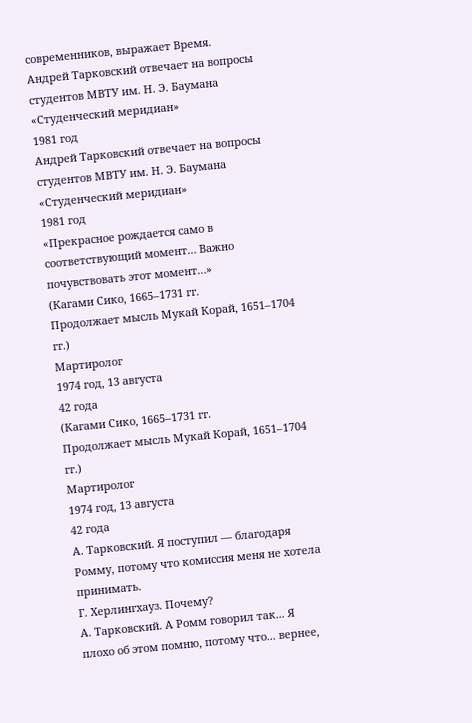современников, выражает Время.
Андрей Тарковский отвечает на вопросы студентов МВТУ им. Н. Э. Баумана
«Студенческий меридиан»
1981 год
Андрей Тарковский отвечает на вопросы студентов МВТУ им. Н. Э. Баумана
«Студенческий меридиан»
1981 год
«Прекрасное рождается само в соответствующий момент… Важно почувствовать этот момент…»
(Кагами Сико, 1665–1731 гг.
Продолжает мысль Мукай Корай, 1651–1704 гг.)
Мартиролог
1974 год, 13 августа
42 года
(Кагами Сико, 1665–1731 гг.
Продолжает мысль Мукай Корай, 1651–1704 гг.)
Мартиролог
1974 год, 13 августа
42 года
А. Тарковский. Я поступил — благодаря Ромму, потому что комиссия меня не хотела принимать.
Г. Херлингхауз. Почему?
А. Тарковский. А Ромм говорил так... Я плохо об этом помню, потому что... вернее,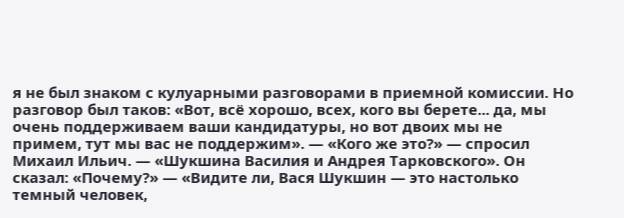я не был знаком с кулуарными разговорами в приемной комиссии. Но разговор был таков: «Вот, всё хорошо, всех, кого вы берете... да, мы очень поддерживаем ваши кандидатуры, но вот двоих мы не примем, тут мы вас не поддержим». — «Кого же это?» — спросил Михаил Ильич. — «Шукшина Василия и Андрея Тарковского». Он сказал: «Почему?» — «Видите ли, Вася Шукшин — это настолько темный человек,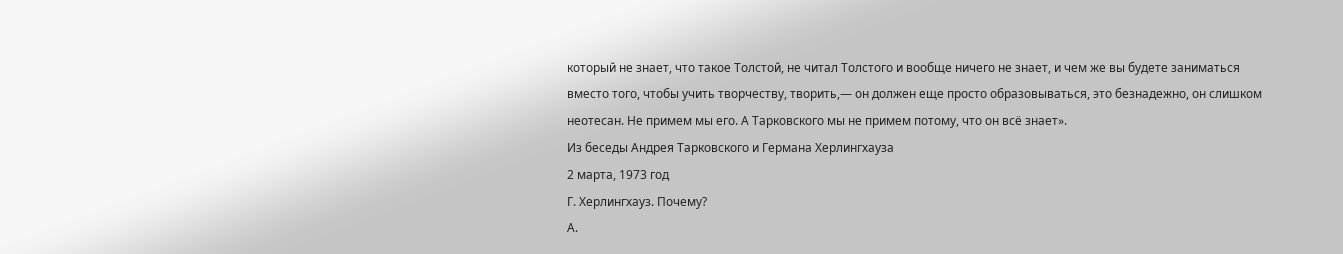который не знает, что такое Толстой, не читал Толстого и вообще ничего не знает, и чем же вы будете заниматься вместо того, чтобы учить творчеству, творить,— он должен еще просто образовываться, это безнадежно, он слишком неотесан. Не примем мы его. А Тарковского мы не примем потому, что он всё знает».
Из беседы Андрея Тарковского и Германа Херлингхауза
2 марта, 1973 год
Г. Херлингхауз. Почему?
А.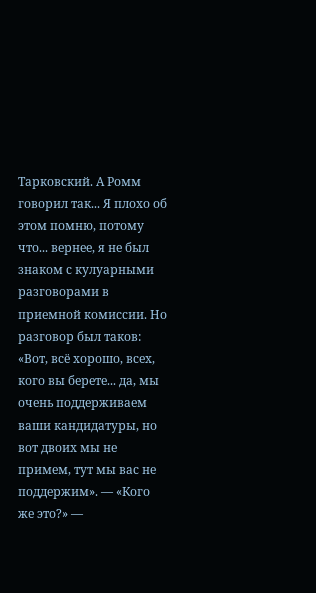Тарковский. А Ромм говорил так... Я плохо об этом помню, потому что... вернее, я не был знаком с кулуарными разговорами в приемной комиссии. Но разговор был таков: «Вот, всё хорошо, всех, кого вы берете... да, мы очень поддерживаем ваши кандидатуры, но вот двоих мы не примем, тут мы вас не поддержим». — «Кого же это?» —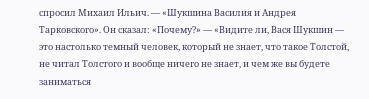спросил Михаил Ильич. — «Шукшина Василия и Андрея Тарковского». Он сказал: «Почему?» — «Видите ли, Вася Шукшин — это настолько темный человек, который не знает, что такое Толстой, не читал Толстого и вообще ничего не знает, и чем же вы будете заниматься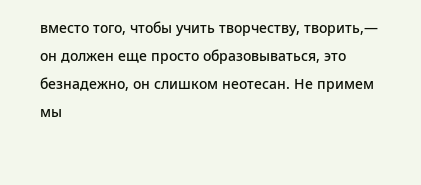вместо того, чтобы учить творчеству, творить,— он должен еще просто образовываться, это безнадежно, он слишком неотесан. Не примем мы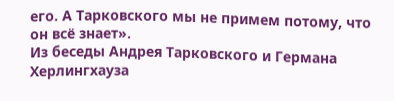его. А Тарковского мы не примем потому, что он всё знает».
Из беседы Андрея Тарковского и Германа Херлингхауза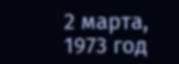2 марта, 1973 год